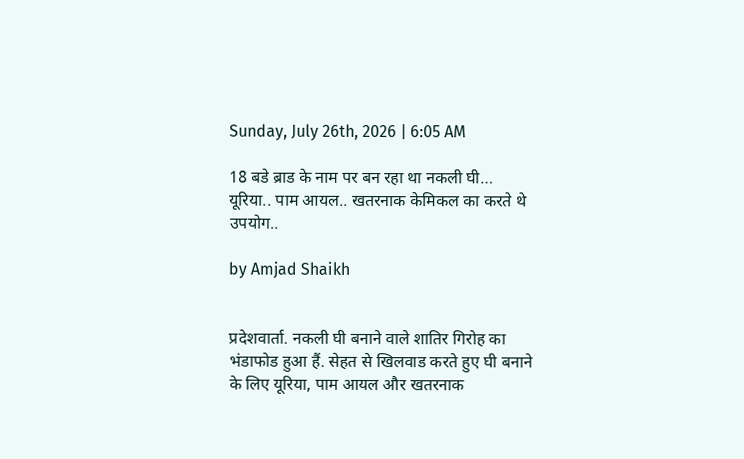Sunday, July 26th, 2026 | 6:05 AM

18 बडे ब्राड के नाम पर बन रहा था नकली घी… यूरिया.. पाम आयल.. खतरनाक केमिकल का करते थे उपयोग..

by Amjad Shaikh


प्रदेशवार्ता. नकली घी बनाने वाले शातिर गिरोह का भंडाफोड हुआ हैं. सेहत से खिलवाड करते हुए घी बनाने के लिए यूरिया, पाम आयल और खतरनाक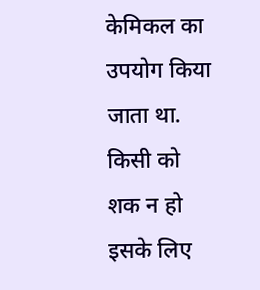केमिकल का उपयोग किया जाता था. किसी को शक न हो इसके लिए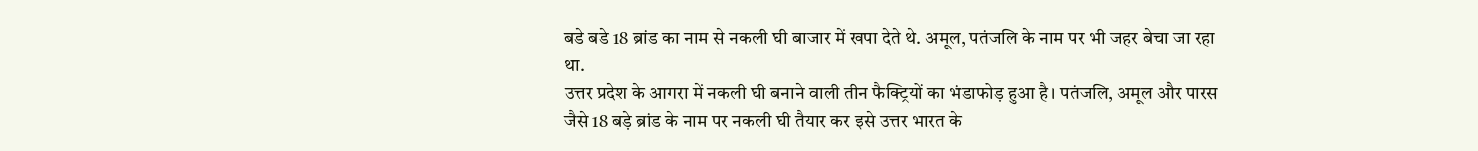बडे बडे 18 ब्रांड का नाम से नकली घी बाजार में खपा देते थे. अमूल, पतंजलि के नाम पर भी जहर बेचा जा रहा था.
उत्तर प्रदेश के आगरा में नकली घी बनाने वाली तीन फैक्ट्रियों का भंडाफोड़ हुआ है। पतंजलि, अमूल और पारस जैसे 18 बड़े ब्रांड के नाम पर नकली घी तैयार कर इसे उत्तर भारत के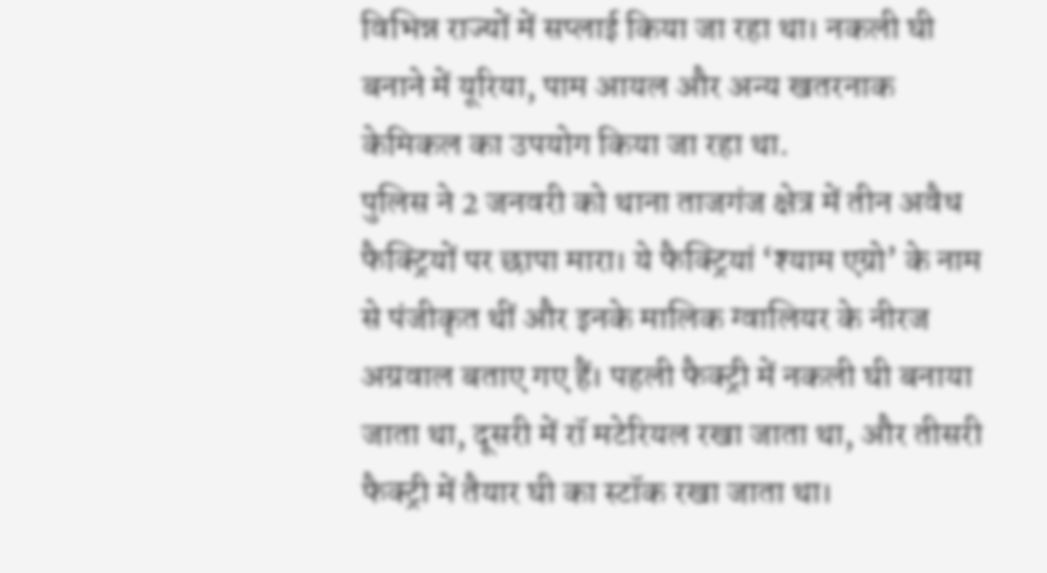विभिन्न राज्यों में सप्लाई किया जा रहा था। नकली घी बनाने में यूरिया, पाम आयल और अन्य खतरनाक केमिकल का उपयोग किया जा रहा था.
पुलिस ने 2 जनवरी को थाना ताजगंज क्षेत्र में तीन अवैध फैक्ट्रियों पर छापा मारा। ये फैक्ट्रियां ‘श्याम एग्रो’ के नाम से पंजीकृत थीं और इनके मालिक ग्वालियर के नीरज अग्रवाल बताए गए हैं। पहली फैक्ट्री में नकली घी बनाया जाता था, दूसरी में रॉ मटेरियल रखा जाता था, और तीसरी फैक्ट्री में तैयार घी का स्टॉक रखा जाता था।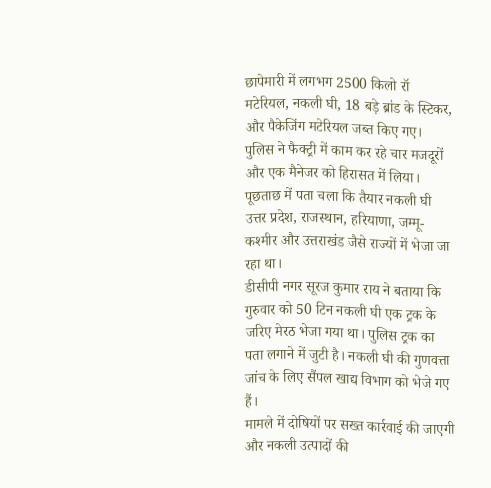छापेमारी में लगभग 2500 किलो रॉ मटेरियल, नकली घी, 18 बड़े ब्रांड के स्टिकर, और पैकेजिंग मटेरियल जब्त किए गए। पुलिस ने फैक्ट्री में काम कर रहे चार मजदूरों और एक मैनेजर को हिरासत में लिया। पूछताछ में पता चला कि तैयार नकली घी उत्तर प्रदेश, राजस्थान, हरियाणा, जम्मू-कश्मीर और उत्तराखंड जैसे राज्यों में भेजा जा रहा था।
डीसीपी नगर सूरज कुमार राय ने बताया कि गुरुवार को 50 टिन नकली घी एक ट्रक के जरिए मेरठ भेजा गया था। पुलिस ट्रक का पता लगाने में जुटी है। नकली घी की गुणवत्ता जांच के लिए सैंपल खाद्य विभाग को भेजे गए हैं।
मामले में दोषियों पर सख्त कार्रवाई की जाएगी और नकली उत्पादों की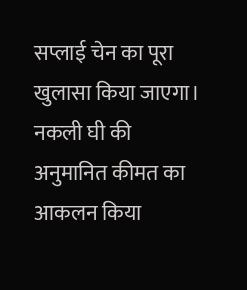सप्लाई चेन का पूरा खुलासा किया जाएगा। नकली घी की अनुमानित कीमत का आकलन किया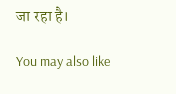जा रहा है।

You may also like